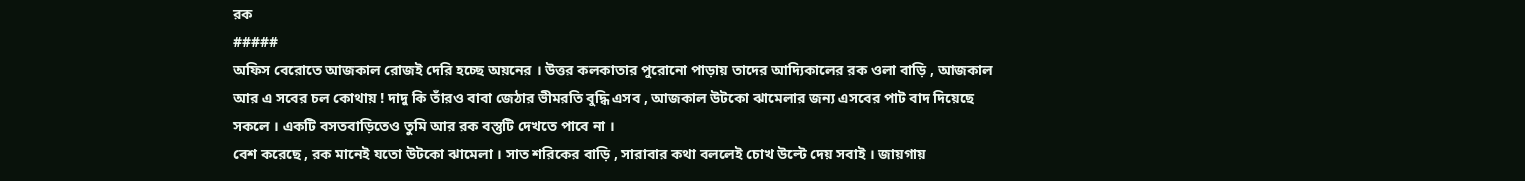রক
#####
অফিস বেরোতে আজকাল রোজই দেরি হচ্ছে অয়নের । উত্তর কলকাতার পুরোনো পাড়ায় তাদের আদ্যিকালের রক ওলা বাড়ি , আজকাল আর এ সবের চল কোথায় ! দাদু কি তাঁরও বাবা জেঠার ভীমরতি বুদ্ধি এসব , আজকাল উটকো ঝামেলার জন্য এসবের পাট বাদ দিয়েছে সকলে । একটি বসতবাড়িতেও তুমি আর রক বস্তুটি দেখতে পাবে না ।
বেশ করেছে , রক মানেই যতো উটকো ঝামেলা । সাত শরিকের বাড়ি , সারাবার কথা বললেই চোখ উল্টে দেয় সবাই । জায়গায়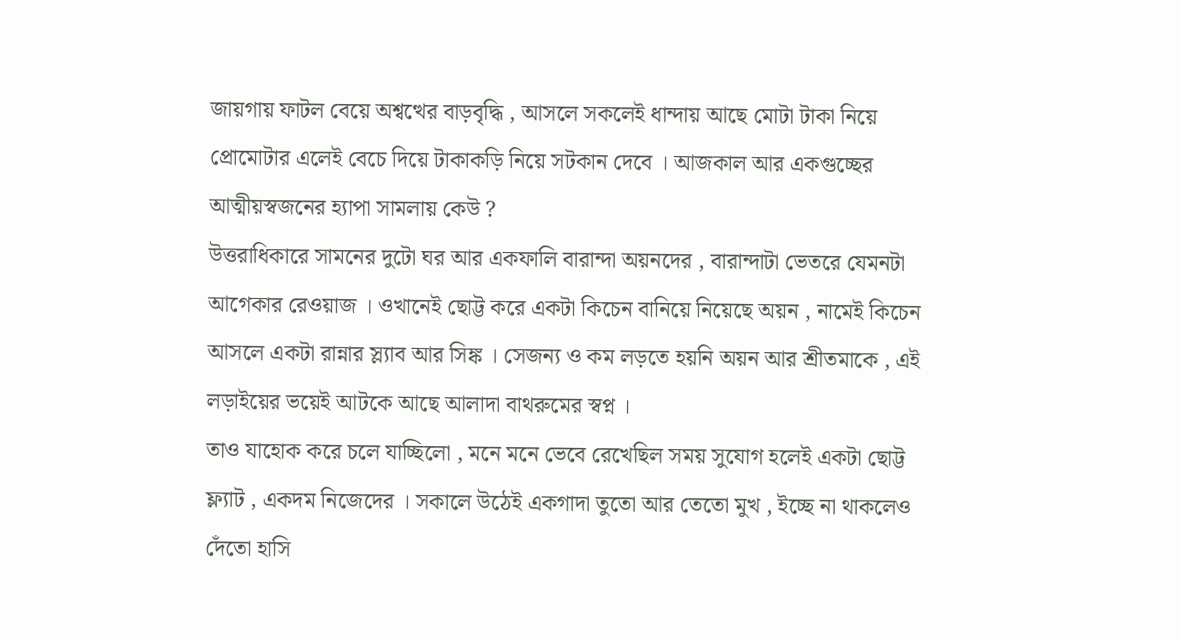জায়গায় ফাটল বেয়ে অশ্বত্থের বাড়বৃদ্ধি , আসলে সকলেই ধান্দায় আছে মোটা টাকা নিয়ে প্রোমোটার এলেই বেচে দিয়ে টাকাকড়ি নিয়ে সটকান দেবে । আজকাল আর একগুচ্ছের আত্মীয়স্বজনের হ্যাপা সামলায় কেউ ?
উত্তরাধিকারে সামনের দুটো ঘর আর একফালি বারান্দা অয়নদের , বারান্দাটা ভেতরে যেমনটা আগেকার রেওয়াজ । ওখানেই ছোট্ট করে একটা কিচেন বানিয়ে নিয়েছে অয়ন , নামেই কিচেন আসলে একটা রান্নার স্ল্যাব আর সিঙ্ক । সেজন্য ও কম লড়তে হয়নি অয়ন আর শ্রীতমাকে , এই লড়াইয়ের ভয়েই আটকে আছে আলাদা বাথরুমের স্বপ্ন ।
তাও যাহোক করে চলে যাচ্ছিলো , মনে মনে ভেবে রেখেছিল সময় সুযোগ হলেই একটা ছোট্ট ফ্ল্যাট , একদম নিজেদের । সকালে উঠেই একগাদা তুতো আর তেতো মুখ , ইচ্ছে না থাকলেও দেঁতো হাসি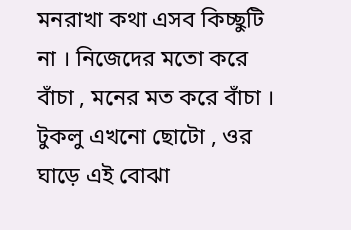মনরাখা কথা এসব কিচ্ছুটি না । নিজেদের মতো করে বাঁচা , মনের মত করে বাঁচা । টুকলু এখনো ছোটো , ওর ঘাড়ে এই বোঝা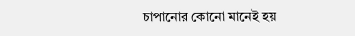চাপানোর কোনো মানেই হয়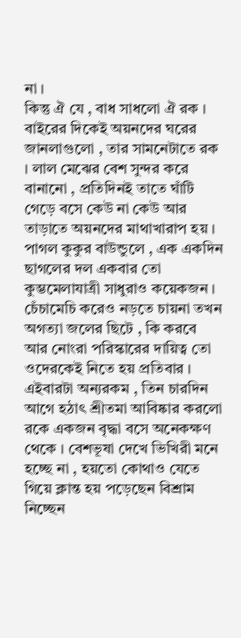না ।
কিন্তু ঐ যে , বাধ সাধলো ঐ রক । বাইরের দিকেই অয়নদের ঘরের জানলাগুলো , তার সামনেটাতে রক । লাল মেঝের বেশ সুন্দর করে বানানো , প্রতিদিনই তাতে ঘাঁটি গেড়ে বসে কেউ না কেউ আর তাড়াতে অয়নদের মাথাখারাপ হয় । পাগল কুকুর বাউন্ডুলে , এক একদিন ছাগলের দল একবার তো কুম্ভমেলাযাত্রী সাধুরাও কয়েকজন । চেঁচামেচি করেও নড়তে চায়না তখন অগত্যা জলের ছিটে , কি করবে আর নোংরা পরিস্কারের দায়িত্ব তো ওদেরকেই নিতে হয় প্রতিবার ।
এইবারটা অন্যরকম , তিন চারদিন আগে হঠাৎ শ্রীতমা আবিষ্কার করলো রকে একজন বৃদ্ধা বসে অনেকক্ষণ থেকে । বেশভূষা দেখে ভিখিরী মনে হচ্ছে না , হয়তো কোথাও যেতে গিয়ে ক্লান্ত হয় পড়েছেন বিশ্রাম নিচ্ছেন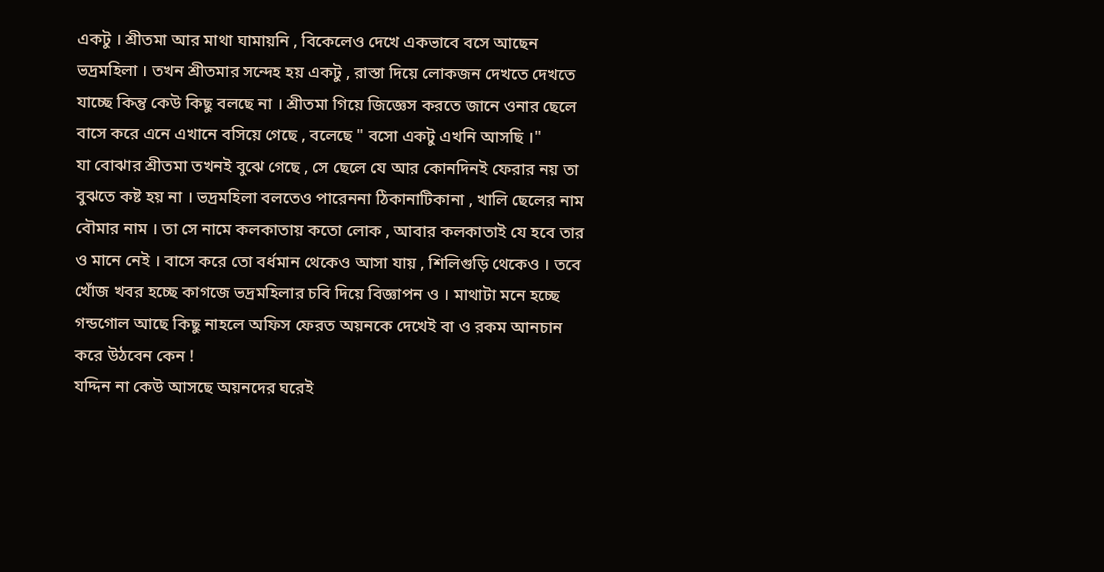একটু । শ্রীতমা আর মাথা ঘামায়নি , বিকেলেও দেখে একভাবে বসে আছেন ভদ্রমহিলা । তখন শ্রীতমার সন্দেহ হয় একটু , রাস্তা দিয়ে লোকজন দেখতে দেখতে যাচ্ছে কিন্তু কেউ কিছু বলছে না । শ্রীতমা গিয়ে জিজ্ঞেস করতে জানে ওনার ছেলে বাসে করে এনে এখানে বসিয়ে গেছে , বলেছে " বসো একটু এখনি আসছি ।"
যা বোঝার শ্রীতমা তখনই বুঝে গেছে , সে ছেলে যে আর কোনদিনই ফেরার নয় তা বুঝতে কষ্ট হয় না । ভদ্রমহিলা বলতেও পারেননা ঠিকানাটিকানা , খালি ছেলের নাম বৌমার নাম । তা সে নামে কলকাতায় কতো লোক , আবার কলকাতাই যে হবে তার ও মানে নেই । বাসে করে তো বর্ধমান থেকেও আসা যায় , শিলিগুড়ি থেকেও । তবে খোঁজ খবর হচ্ছে কাগজে ভদ্রমহিলার চবি দিয়ে বিজ্ঞাপন ও । মাথাটা মনে হচ্ছে গন্ডগোল আছে কিছু নাহলে অফিস ফেরত অয়নকে দেখেই বা ও রকম আনচান করে উঠবেন কেন !
যদ্দিন না কেউ আসছে অয়নদের ঘরেই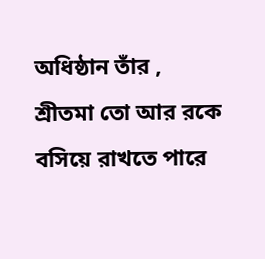অধিষ্ঠান তাঁর , শ্রীতমা তো আর রকে বসিয়ে রাখতে পারে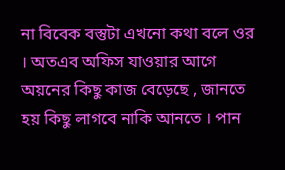না বিবেক বস্তুটা এখনো কথা বলে ওর । অতএব অফিস যাওয়ার আগে অয়নের কিছু কাজ বেড়েছে , জানতে হয় কিছু লাগবে নাকি আনতে । পান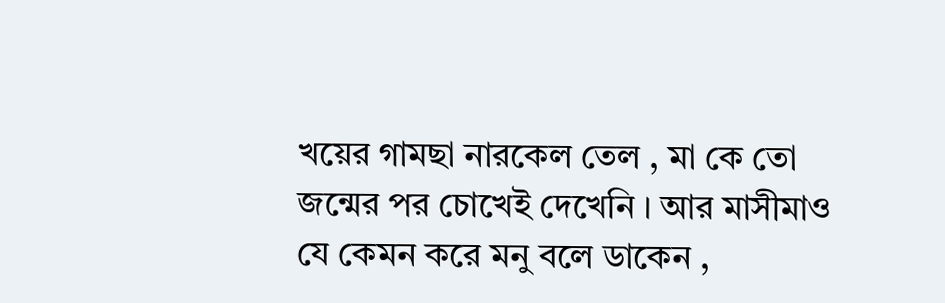খয়ের গামছা নারকেল তেল , মা কে তো জন্মের পর চোখেই দেখেনি । আর মাসীমাও যে কেমন করে মনু বলে ডাকেন ,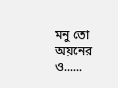মনু তো অয়নের ও......